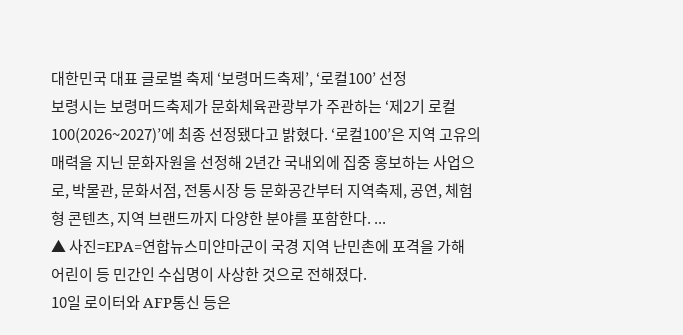대한민국 대표 글로벌 축제 ‘보령머드축제’, ‘로컬100’ 선정
보령시는 보령머드축제가 문화체육관광부가 주관하는 ‘제2기 로컬100(2026~2027)’에 최종 선정됐다고 밝혔다. ‘로컬100’은 지역 고유의 매력을 지닌 문화자원을 선정해 2년간 국내외에 집중 홍보하는 사업으로, 박물관, 문화서점, 전통시장 등 문화공간부터 지역축제, 공연, 체험형 콘텐츠, 지역 브랜드까지 다양한 분야를 포함한다. ...
▲ 사진=EPA=연합뉴스미얀마군이 국경 지역 난민촌에 포격을 가해 어린이 등 민간인 수십명이 사상한 것으로 전해졌다.
10일 로이터와 AFP통신 등은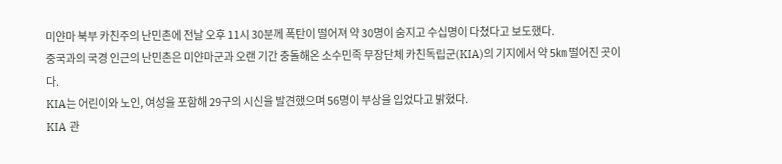미얀마 북부 카친주의 난민촌에 전날 오후 11시 30분께 폭탄이 떨어져 약 30명이 숨지고 수십명이 다쳤다고 보도했다.
중국과의 국경 인근의 난민촌은 미얀마군과 오랜 기간 충돌해온 소수민족 무장단체 카친독립군(KIA)의 기지에서 약 5㎞ 떨어진 곳이다.
KIA는 어린이와 노인, 여성을 포함해 29구의 시신을 발견했으며 56명이 부상을 입었다고 밝혔다.
KIA 관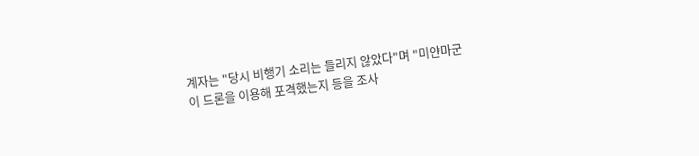계자는 "당시 비행기 소리는 들리지 않았다"며 "미얀마군이 드론을 이용해 포격했는지 등을 조사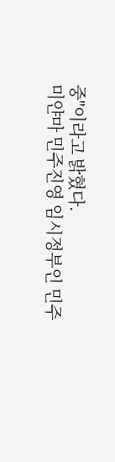중"이라고 밝혔다.
미얀마 민주진영 임시정부인 민주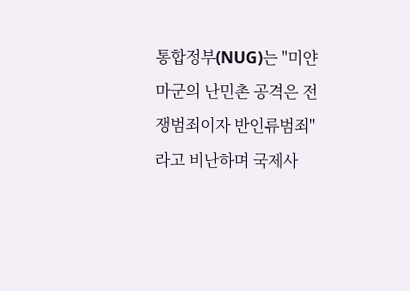통합정부(NUG)는 "미얀마군의 난민촌 공격은 전쟁범죄이자 반인류범죄"라고 비난하며 국제사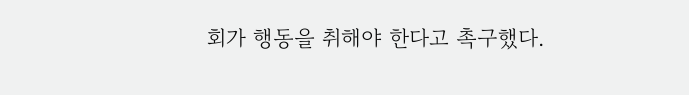회가 행동을 취해야 한다고 촉구했다.